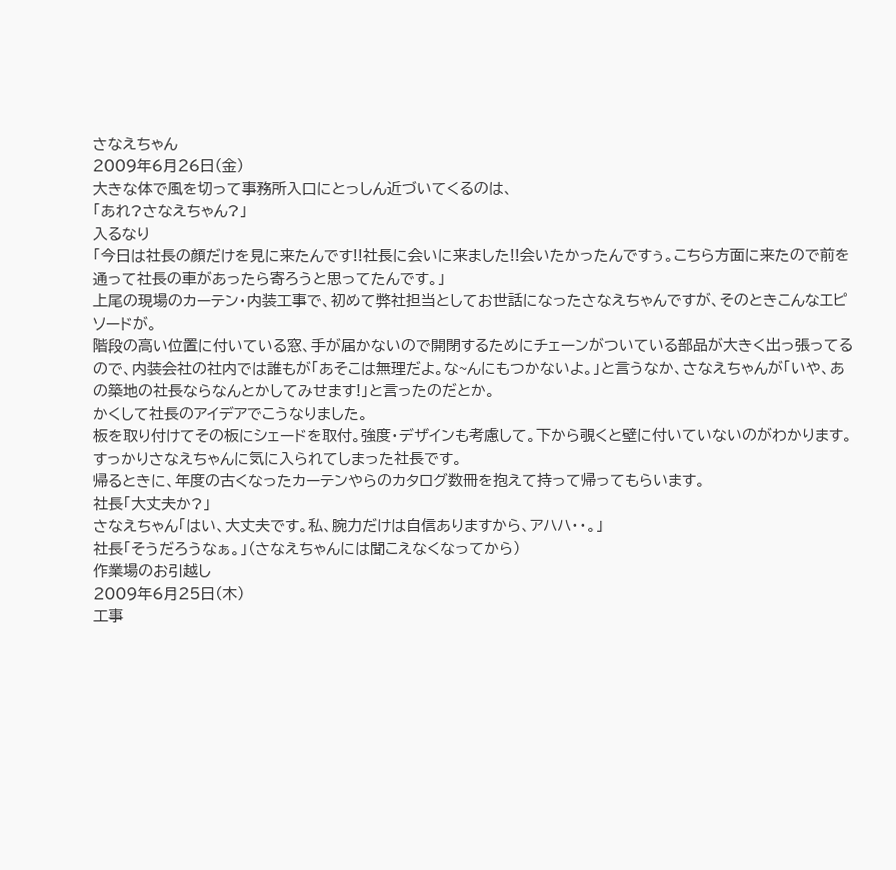さなえちゃん
2009年6月26日(金)
大きな体で風を切って事務所入口にとっしん近づいてくるのは、
「あれ?さなえちゃん?」
入るなり
「今日は社長の顔だけを見に来たんです!!社長に会いに来ました!!会いたかったんですぅ。こちら方面に来たので前を通って社長の車があったら寄ろうと思ってたんです。」
上尾の現場のカーテン・内装工事で、初めて弊社担当としてお世話になったさなえちゃんですが、そのときこんなエピソードが。
階段の高い位置に付いている窓、手が届かないので開閉するためにチェーンがついている部品が大きく出っ張ってるので、内装会社の社内では誰もが「あそこは無理だよ。な~んにもつかないよ。」と言うなか、さなえちゃんが「いや、あの築地の社長ならなんとかしてみせます!」と言ったのだとか。
かくして社長のアイデアでこうなりました。
板を取り付けてその板にシェードを取付。強度・デザインも考慮して。下から覗くと壁に付いていないのがわかります。
すっかりさなえちゃんに気に入られてしまった社長です。
帰るときに、年度の古くなったカーテンやらのカタログ数冊を抱えて持って帰ってもらいます。
社長「大丈夫か?」
さなえちゃん「はい、大丈夫です。私、腕力だけは自信ありますから、アハハ・・。」
社長「そうだろうなぁ。」(さなえちゃんには聞こえなくなってから)
作業場のお引越し
2009年6月25日(木)
工事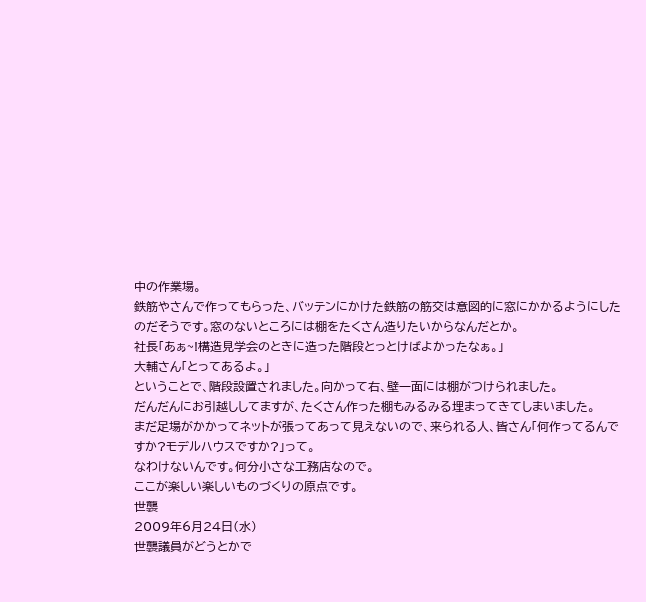中の作業場。
鉄筋やさんで作ってもらった、バッテンにかけた鉄筋の筋交は意図的に窓にかかるようにしたのだそうです。窓のないところには棚をたくさん造りたいからなんだとか。
社長「あぁ~!構造見学会のときに造った階段とっとけばよかったなぁ。」
大輔さん「とってあるよ。」
ということで、階段設置されました。向かって右、壁一面には棚がつけられました。
だんだんにお引越ししてますが、たくさん作った棚もみるみる埋まってきてしまいました。
まだ足場がかかってネットが張ってあって見えないので、来られる人、皆さん「何作ってるんですか?モデルハウスですか?」って。
なわけないんです。何分小さな工務店なので。
ここが楽しい楽しいものづくりの原点です。
世襲
2009年6月24日(水)
世襲議員がどうとかで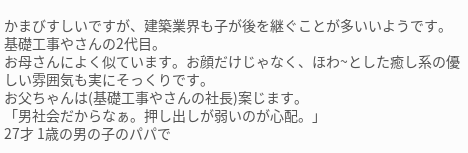かまびすしいですが、建築業界も子が後を継ぐことが多いいようです。
基礎工事やさんの2代目。
お母さんによく似ています。お顔だけじゃなく、ほわ~とした癒し系の優しい雰囲気も実にそっくりです。
お父ちゃんは(基礎工事やさんの社長)案じます。
「男社会だからなぁ。押し出しが弱いのが心配。」
27才 1歳の男の子のパパで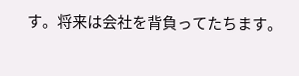す。将来は会社を背負ってたちます。